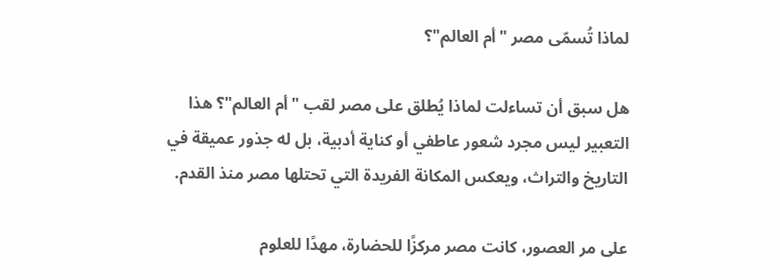لماذا تُسمّى مصر "أم العالم"؟

هل سبق أن تساءلت لماذا يُطلق على مصر لقب "أم العالم"؟ هذا التعبير ليس مجرد شعور عاطفي أو كناية أدبية، بل له جذور عميقة في التاريخ والتراث، ويعكس المكانة الفريدة التي تحتلها مصر منذ القدم.

على مر العصور، كانت مصر مركزًا للحضارة، مهدًا للعلوم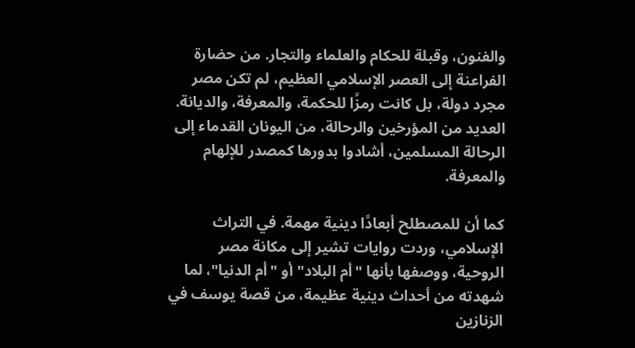والفنون، وقبلة للحكام والعلماء والتجار. من حضارة الفراعنة إلى العصر الإسلامي العظيم، لم تكن مصر مجرد دولة، بل كانت رمزًا للحكمة، والمعرفة، والديانة. العديد من المؤرخين والرحالة، من اليونان القدماء إلى الرحالة المسلمين، أشادوا بدورها كمصدر للإلهام والمعرفة.

كما أن للمصطلح أبعادًا دينية مهمة. في التراث الإسلامي، وردت روايات تشير إلى مكانة مصر الروحية، ووصفها بأنها "أم البلاد" أو "أم الدنيا"، لما شهدته من أحداث دينية عظيمة، من قصة يوسف في الزنازين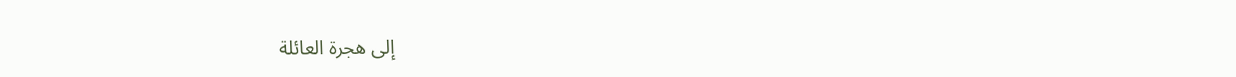إلى هجرة العائلة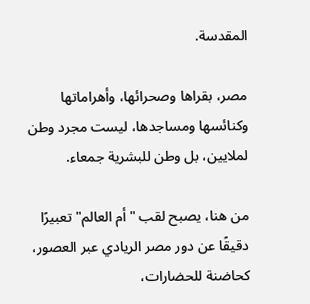المقدسة.

مصر، بقراها وصحرائها، وأهراماتها وكنائسها ومساجدها، ليست مجرد وطن لملايين، بل وطن للبشرية جمعاء.

من هنا، يصبح لقب "أم العالم" تعبيرًا دقيقًا عن دور مصر الريادي عبر العصور، كحاضنة للحضارات،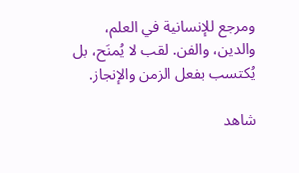ومرجع للإنسانية في العلم، والدين، والفن. لقب لا يُمنَح، بل يُكتسب بفعل الزمن والإنجاز.

شاهد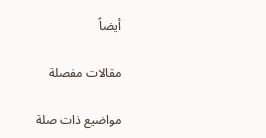أيضاً

مقالات مفصلة

مواضيع ذات صلة